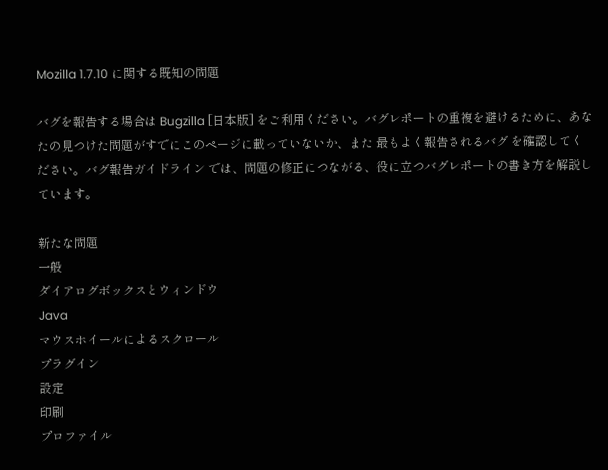Mozilla 1.7.10 に関する既知の問題

バグを報告する場合は Bugzilla [日本版] をご利用ください。バグレポートの重複を避けるために、あなたの見つけた問題がすでにこのページに載っていないか、また 最もよく報告されるバグ を確認してください。バグ報告ガイドライン では、問題の修正につながる、役に立つバグレポートの書き方を解説しています。

新たな問題
一般
ダイアログボックスとウィンドウ
Java
マウスホイールによるスクロール
プラグイン
設定
印刷
プロファイル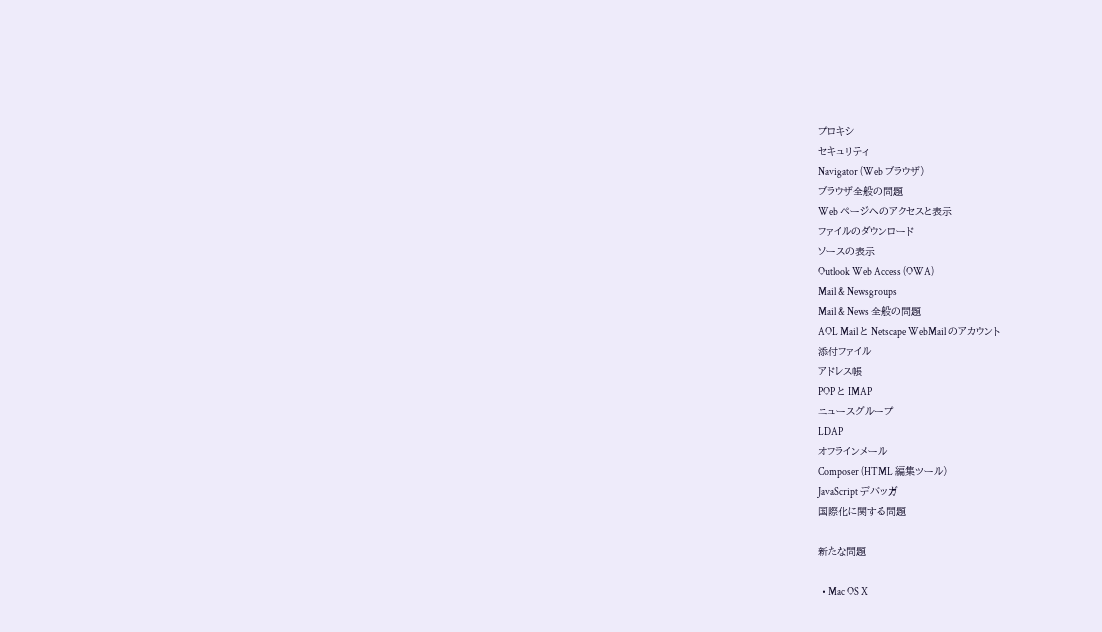プロキシ
セキュリティ
Navigator (Web ブラウザ)
ブラウザ全般の問題
Web ページへのアクセスと表示
ファイルのダウンロード
ソースの表示
Outlook Web Access (OWA)
Mail & Newsgroups
Mail & News 全般の問題
AOL Mail と Netscape WebMail のアカウント
添付ファイル
アドレス帳
POP と IMAP
ニュースグループ
LDAP
オフラインメール
Composer (HTML 編集ツール)
JavaScript デバッガ
国際化に関する問題

新たな問題

  • Mac OS X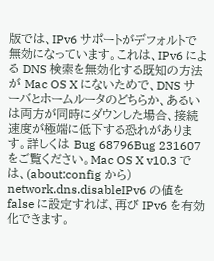版では、IPv6 サポートがデフォルトで無効になっています。これは、IPv6 による DNS 検索を無効化する既知の方法が Mac OS X にないためで、DNS サーバとホームルータのどちらか、あるいは両方が同時にダウンした場合、接続速度が極端に低下する恐れがあります。詳しくは Bug 68796Bug 231607 をご覧ください。Mac OS X v10.3 では、(about:config から) network.dns.disableIPv6 の値を false に設定すれば、再び IPv6 を有効化できます。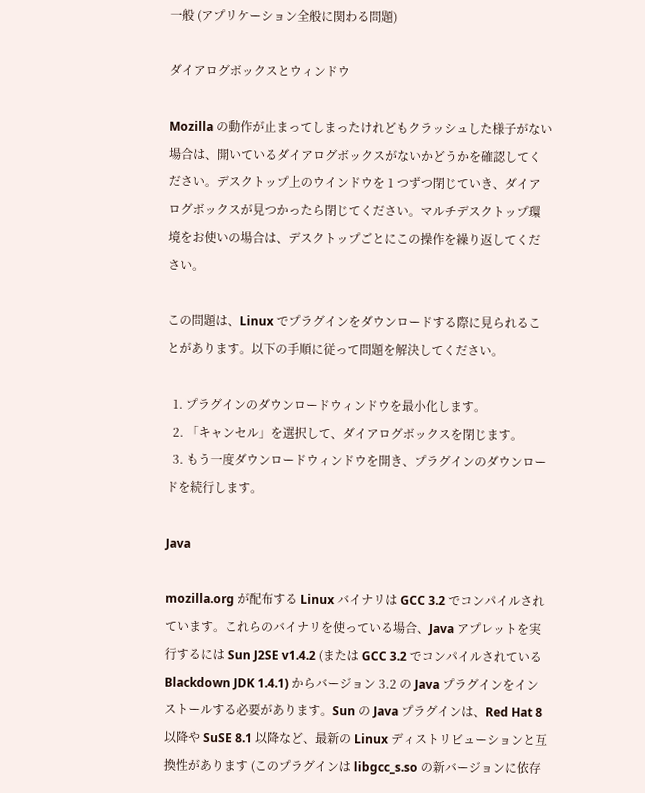一般 (アプリケーション全般に関わる問題)

ダイアログボックスとウィンドウ

Mozilla の動作が止まってしまったけれどもクラッシュした様子がない場合は、開いているダイアログボックスがないかどうかを確認してください。デスクトップ上のウインドウを 1 つずつ閉じていき、ダイアログボックスが見つかったら閉じてください。マルチデスクトップ環境をお使いの場合は、デスクトップごとにこの操作を繰り返してください。

この問題は、Linux でプラグインをダウンロードする際に見られることがあります。以下の手順に従って問題を解決してください。

  1. プラグインのダウンロードウィンドウを最小化します。
  2. 「キャンセル」を選択して、ダイアログボックスを閉じます。
  3. もう一度ダウンロードウィンドウを開き、プラグインのダウンロードを続行します。

Java

mozilla.org が配布する Linux バイナリは GCC 3.2 でコンパイルされています。これらのバイナリを使っている場合、Java アプレットを実行するには Sun J2SE v1.4.2 (または GCC 3.2 でコンパイルされている Blackdown JDK 1.4.1) からバージョン 3.2 の Java プラグインをインストールする必要があります。Sun の Java プラグインは、Red Hat 8 以降や SuSE 8.1 以降など、最新の Linux ディストリビューションと互換性があります (このプラグインは libgcc_s.so の新バージョンに依存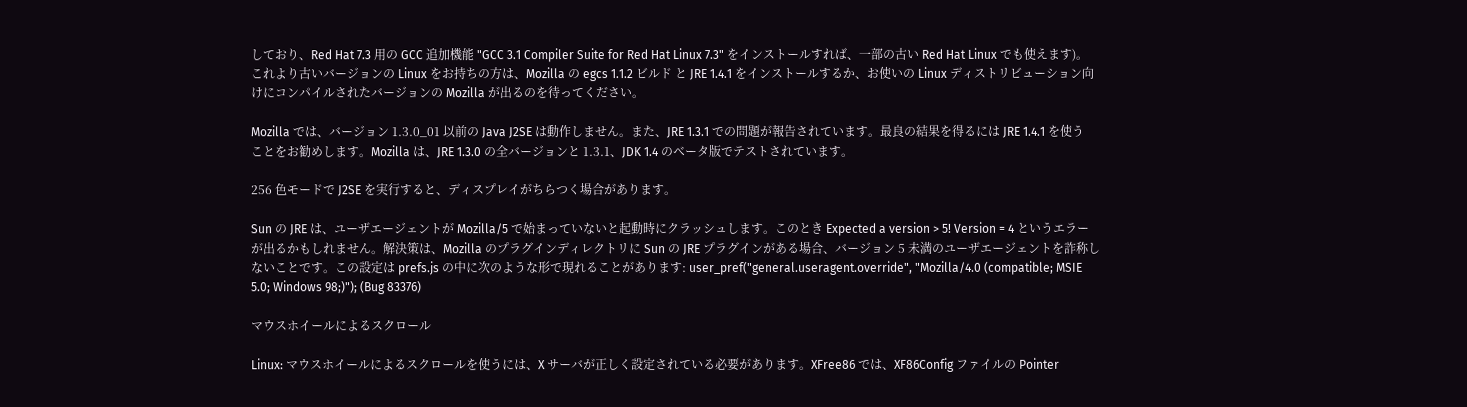しており、Red Hat 7.3 用の GCC 追加機能 "GCC 3.1 Compiler Suite for Red Hat Linux 7.3" をインストールすれば、一部の古い Red Hat Linux でも使えます)。これより古いバージョンの Linux をお持ちの方は、Mozilla の egcs 1.1.2 ビルド と JRE 1.4.1 をインストールするか、お使いの Linux ディストリビューション向けにコンパイルされたバージョンの Mozilla が出るのを待ってください。

Mozilla では、バージョン 1.3.0_01 以前の Java J2SE は動作しません。また、JRE 1.3.1 での問題が報告されています。最良の結果を得るには JRE 1.4.1 を使うことをお勧めします。Mozilla は、JRE 1.3.0 の全バージョンと 1.3.1、JDK 1.4 のベータ版でテストされています。

256 色モードで J2SE を実行すると、ディスプレイがちらつく場合があります。

Sun の JRE は、ユーザエージェントが Mozilla/5 で始まっていないと起動時にクラッシュします。このとき Expected a version > 5! Version = 4 というエラーが出るかもしれません。解決策は、Mozilla のプラグインディレクトリに Sun の JRE プラグインがある場合、バージョン 5 未満のユーザエージェントを詐称しないことです。この設定は prefs.js の中に次のような形で現れることがあります: user_pref("general.useragent.override", "Mozilla/4.0 (compatible; MSIE 5.0; Windows 98;)"); (Bug 83376)

マウスホイールによるスクロール

Linux: マウスホイールによるスクロールを使うには、X サーバが正しく設定されている必要があります。XFree86 では、XF86Config ファイルの Pointer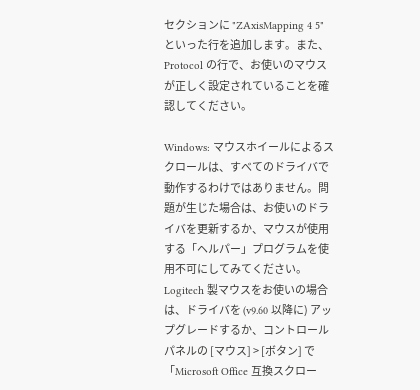セクションに "ZAxisMapping 4 5" といった行を追加します。また、Protocol の行で、お使いのマウスが正しく設定されていることを確認してください。

Windows: マウスホイールによるスクロールは、すべてのドライバで動作するわけではありません。問題が生じた場合は、お使いのドライバを更新するか、マウスが使用する「ヘルパー」プログラムを使用不可にしてみてください。Logitech 製マウスをお使いの場合は、ドライバを (v9.60 以降に) アップグレードするか、コントロールパネルの [マウス] > [ボタン] で「Microsoft Office 互換スクロー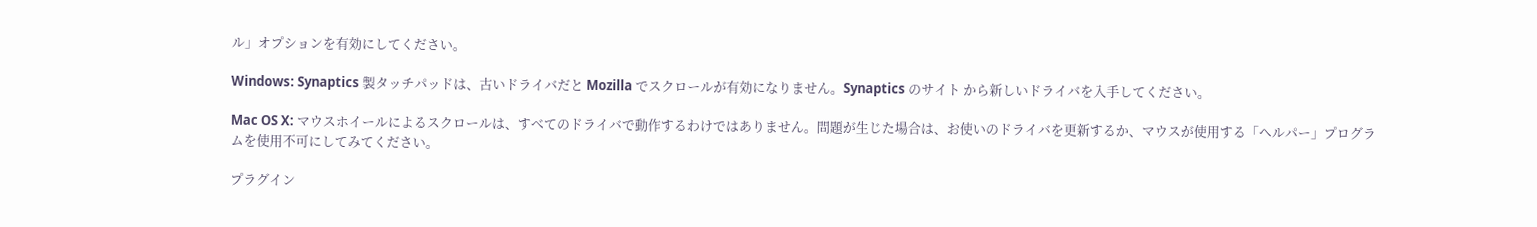ル」オプションを有効にしてください。

Windows: Synaptics 製タッチパッドは、古いドライバだと Mozilla でスクロールが有効になりません。Synaptics のサイト から新しいドライバを入手してください。

Mac OS X: マウスホイールによるスクロールは、すべてのドライバで動作するわけではありません。問題が生じた場合は、お使いのドライバを更新するか、マウスが使用する「ヘルパー」プログラムを使用不可にしてみてください。

プラグイン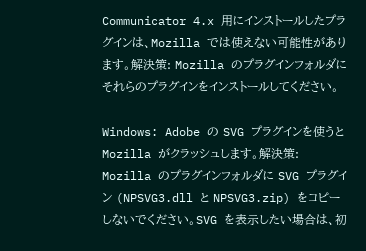Communicator 4.x 用にインストールしたプラグインは、Mozilla では使えない可能性があります。解決策: Mozilla のプラグインフォルダにそれらのプラグインをインストールしてください。

Windows: Adobe の SVG プラグインを使うと Mozilla がクラッシュします。解決策: Mozilla のプラグインフォルダに SVG プラグイン (NPSVG3.dll と NPSVG3.zip) をコピーしないでください。SVG を表示したい場合は、初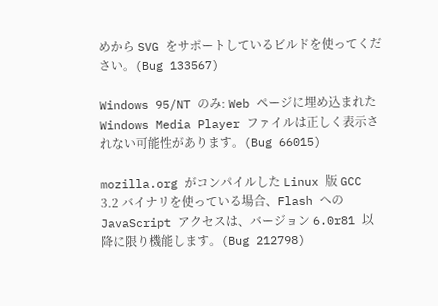めから SVG をサポートしているビルドを使ってください。(Bug 133567)

Windows 95/NT のみ: Web ページに埋め込まれた Windows Media Player ファイルは正しく表示されない可能性があります。(Bug 66015)

mozilla.org がコンパイルした Linux 版 GCC 3.2 バイナリを使っている場合、Flash への JavaScript アクセスは、バージョン 6.0r81 以降に限り機能します。(Bug 212798)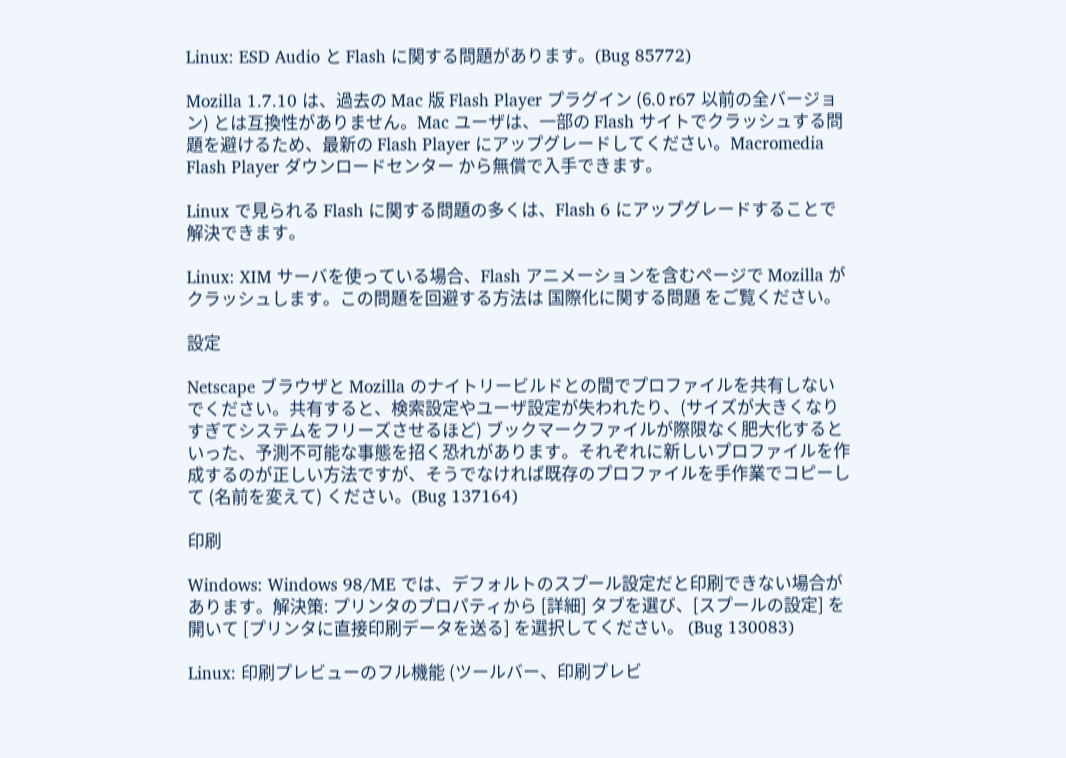Linux: ESD Audio と Flash に関する問題があります。(Bug 85772)

Mozilla 1.7.10 は、過去の Mac 版 Flash Player プラグイン (6.0 r67 以前の全バージョン) とは互換性がありません。Mac ユーザは、一部の Flash サイトでクラッシュする問題を避けるため、最新の Flash Player にアップグレードしてください。Macromedia Flash Player ダウンロードセンター から無償で入手できます。

Linux で見られる Flash に関する問題の多くは、Flash 6 にアップグレードすることで解決できます。

Linux: XIM サーバを使っている場合、Flash アニメーションを含むページで Mozilla がクラッシュします。この問題を回避する方法は 国際化に関する問題 をご覧ください。

設定

Netscape ブラウザと Mozilla のナイトリービルドとの間でプロファイルを共有しないでください。共有すると、検索設定やユーザ設定が失われたり、(サイズが大きくなりすぎてシステムをフリーズさせるほど) ブックマークファイルが際限なく肥大化するといった、予測不可能な事態を招く恐れがあります。それぞれに新しいプロファイルを作成するのが正しい方法ですが、そうでなければ既存のプロファイルを手作業でコピーして (名前を変えて) ください。(Bug 137164)

印刷

Windows: Windows 98/ME では、デフォルトのスプール設定だと印刷できない場合があります。解決策: プリンタのプロパティから [詳細] タブを選び、[スプールの設定] を開いて [プリンタに直接印刷データを送る] を選択してください。 (Bug 130083)

Linux: 印刷プレビューのフル機能 (ツールバー、印刷プレビ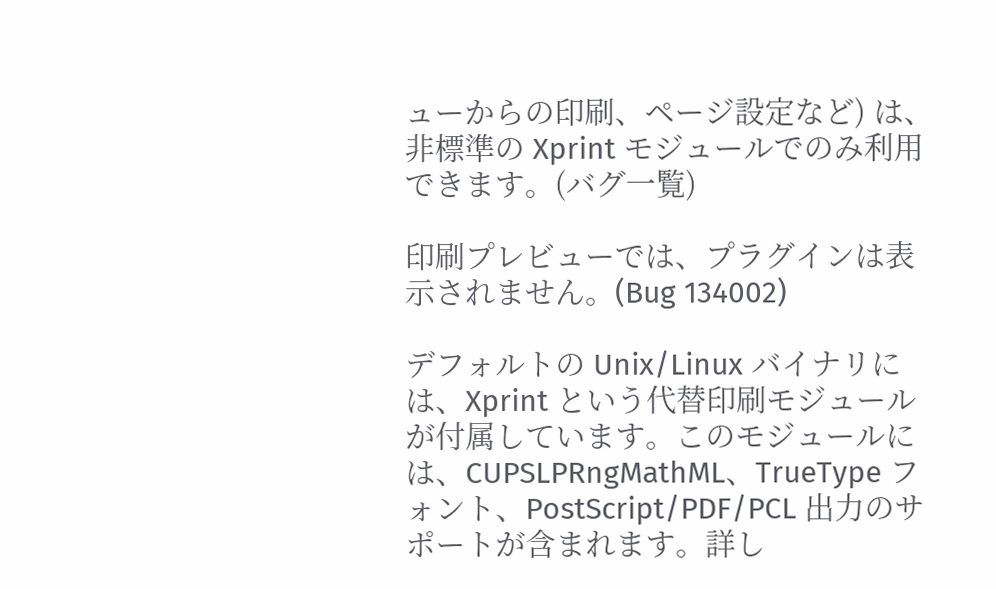ューからの印刷、ページ設定など) は、非標準の Xprint モジュールでのみ利用できます。(バグ一覧)

印刷プレビューでは、プラグインは表示されません。(Bug 134002)

デフォルトの Unix/Linux バイナリには、Xprint という代替印刷モジュールが付属しています。このモジュールには、CUPSLPRngMathML、TrueType フォント、PostScript/PDF/PCL 出力のサポートが含まれます。詳し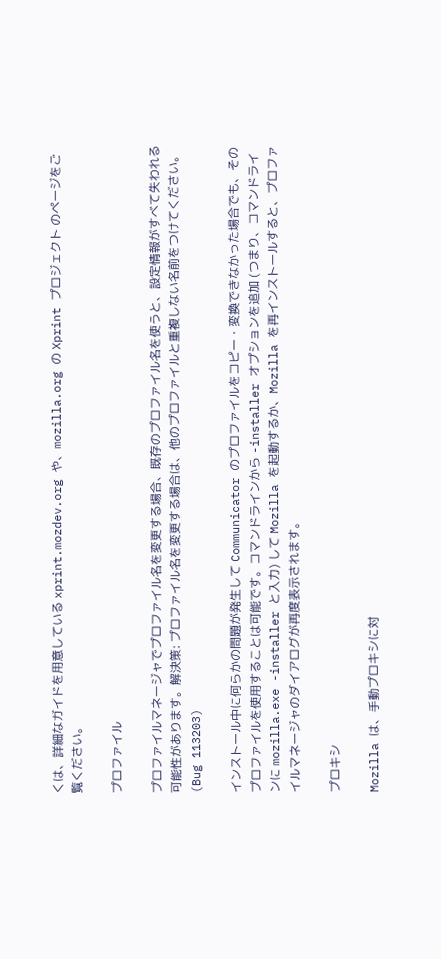くは、詳細なガイドを用意している xprint.mozdev.org や、mozilla.org の Xprint プロジェクト のページをご覧ください。

プロファイル

プロファイルマネージャでプロファイル名を変更する場合、既存のプロファイル名を使うと、設定情報がすべて失われる可能性があります。解決策: プロファイル名を変更する場合は、他のプロファイルと重複しない名前をつけてください。(Bug 113203)

インストール中に何らかの問題が発生して Communicator のプロファイルをコピー・変換できなかった場合でも、そのプロファイルを使用することは可能です。コマンドラインから -installer オプションを追加 (つまり、コマンドラインに mozilla.exe -installer と入力) して Mozilla を起動するか、Mozilla を再インストールすると、プロファイルマネージャのダイアログが再度表示されます。

プロキシ

Mozilla は、手動プロキシに対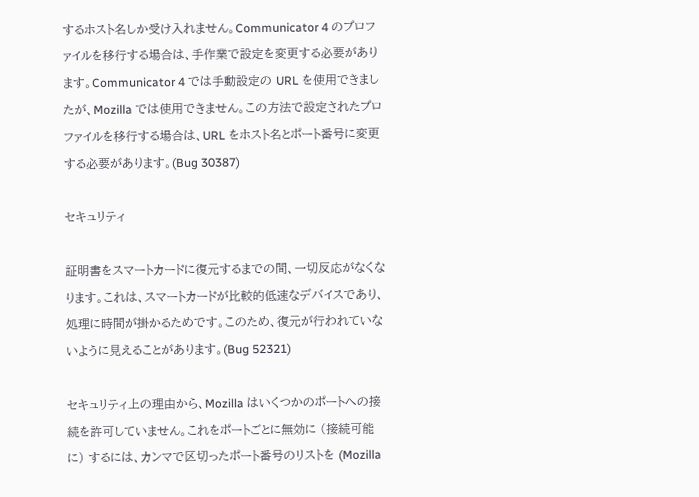するホスト名しか受け入れません。Communicator 4 のプロファイルを移行する場合は、手作業で設定を変更する必要があります。Communicator 4 では手動設定の URL を使用できましたが、Mozilla では使用できません。この方法で設定されたプロファイルを移行する場合は、URL をホスト名とポート番号に変更する必要があります。(Bug 30387)

セキュリティ

証明書をスマートカードに復元するまでの間、一切反応がなくなります。これは、スマートカードが比較的低速なデバイスであり、処理に時間が掛かるためです。このため、復元が行われていないように見えることがあります。(Bug 52321)

セキュリティ上の理由から、Mozilla はいくつかのポートへの接続を許可していません。これをポートごとに無効に (接続可能に) するには、カンマで区切ったポート番号のリストを (Mozilla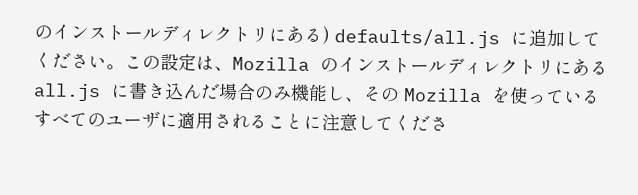のインストールディレクトリにある) defaults/all.js に追加してください。この設定は、Mozilla のインストールディレクトリにある all.js に書き込んだ場合のみ機能し、その Mozilla を使っているすべてのユーザに適用されることに注意してくださ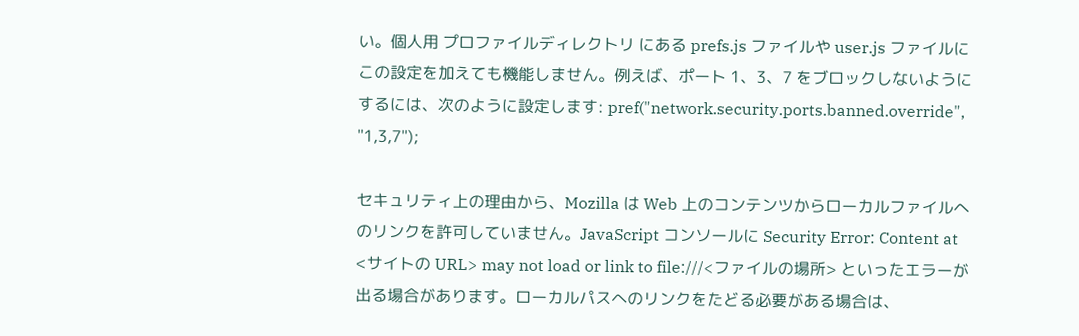い。個人用 プロファイルディレクトリ にある prefs.js ファイルや user.js ファイルにこの設定を加えても機能しません。例えば、ポート 1、3、7 をブロックしないようにするには、次のように設定します: pref("network.security.ports.banned.override", "1,3,7");

セキュリティ上の理由から、Mozilla は Web 上のコンテンツからローカルファイルへのリンクを許可していません。JavaScript コンソールに Security Error: Content at <サイトの URL> may not load or link to file:///<ファイルの場所> といったエラーが出る場合があります。ローカルパスへのリンクをたどる必要がある場合は、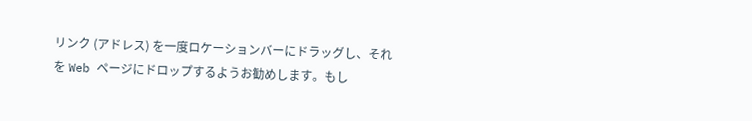リンク (アドレス) を一度ロケーションバーにドラッグし、それを Web ページにドロップするようお勧めします。もし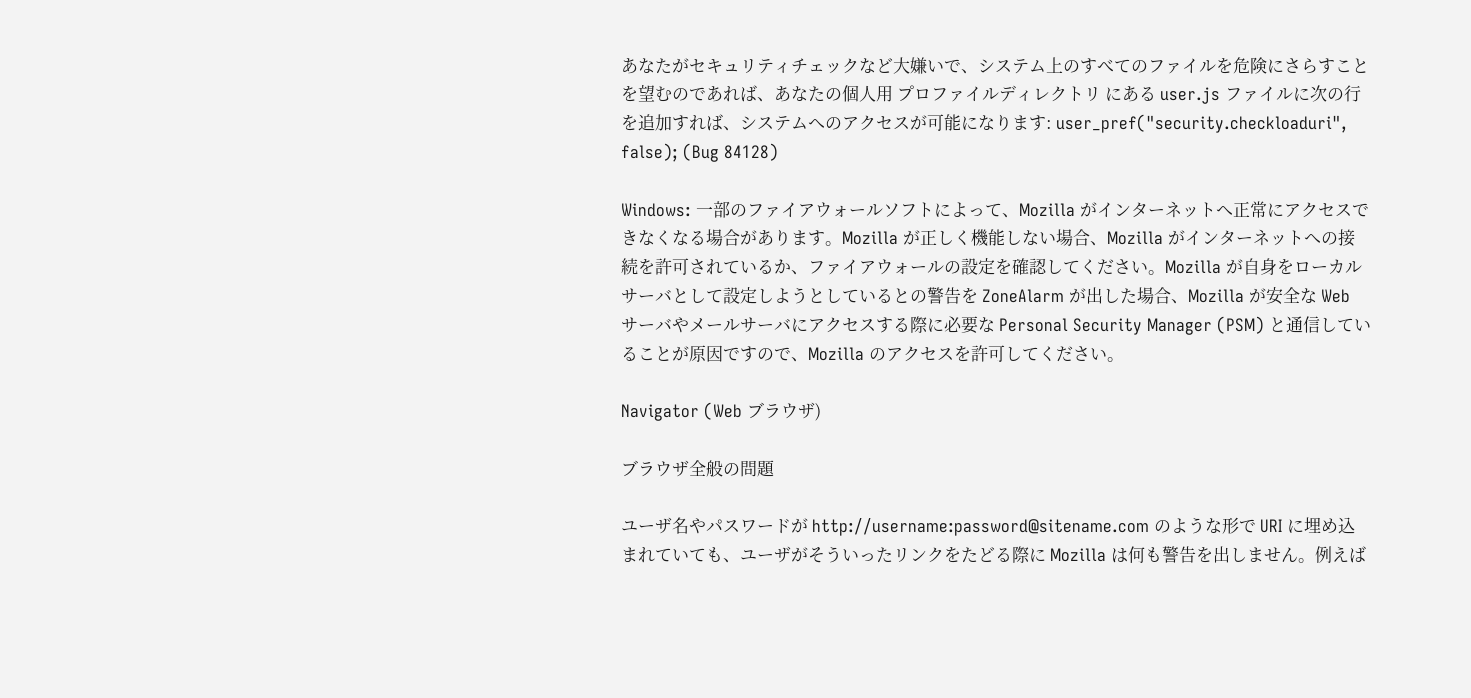あなたがセキュリティチェックなど大嫌いで、システム上のすべてのファイルを危険にさらすことを望むのであれば、あなたの個人用 プロファイルディレクトリ にある user.js ファイルに次の行を追加すれば、システムへのアクセスが可能になります: user_pref("security.checkloaduri", false); (Bug 84128)

Windows: 一部のファイアウォールソフトによって、Mozilla がインターネットへ正常にアクセスできなくなる場合があります。Mozilla が正しく機能しない場合、Mozilla がインターネットへの接続を許可されているか、ファイアウォールの設定を確認してください。Mozilla が自身をローカルサーバとして設定しようとしているとの警告を ZoneAlarm が出した場合、Mozilla が安全な Web サーバやメールサーバにアクセスする際に必要な Personal Security Manager (PSM) と通信していることが原因ですので、Mozilla のアクセスを許可してください。

Navigator (Web ブラウザ)

ブラウザ全般の問題

ユーザ名やパスワードが http://username:password@sitename.com のような形で URI に埋め込まれていても、ユーザがそういったリンクをたどる際に Mozilla は何も警告を出しません。例えば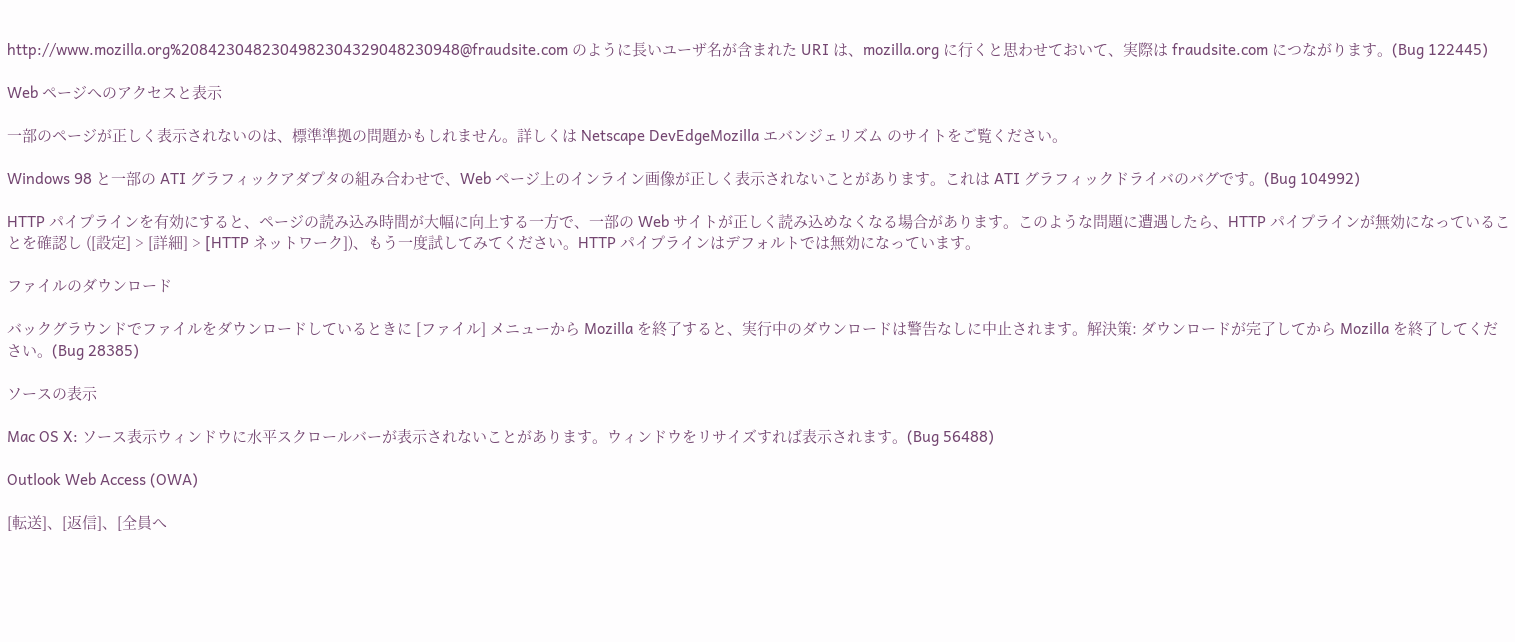http://www.mozilla.org%2084230482304982304329048230948@fraudsite.com のように長いユーザ名が含まれた URI は、mozilla.org に行くと思わせておいて、実際は fraudsite.com につながります。(Bug 122445)

Web ページへのアクセスと表示

一部のページが正しく表示されないのは、標準準拠の問題かもしれません。詳しくは Netscape DevEdgeMozilla エバンジェリズム のサイトをご覧ください。

Windows 98 と一部の ATI グラフィックアダプタの組み合わせで、Web ページ上のインライン画像が正しく表示されないことがあります。これは ATI グラフィックドライバのバグです。(Bug 104992)

HTTP パイプラインを有効にすると、ページの読み込み時間が大幅に向上する一方で、一部の Web サイトが正しく読み込めなくなる場合があります。このような問題に遭遇したら、HTTP パイプラインが無効になっていることを確認し ([設定] > [詳細] > [HTTP ネットワーク])、もう一度試してみてください。HTTP パイプラインはデフォルトでは無効になっています。

ファイルのダウンロード

バックグラウンドでファイルをダウンロードしているときに [ファイル] メニューから Mozilla を終了すると、実行中のダウンロードは警告なしに中止されます。解決策: ダウンロードが完了してから Mozilla を終了してください。(Bug 28385)

ソースの表示

Mac OS X: ソース表示ウィンドウに水平スクロールバーが表示されないことがあります。ウィンドウをリサイズすれば表示されます。(Bug 56488)

Outlook Web Access (OWA)

[転送]、[返信]、[全員へ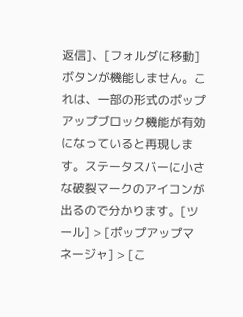返信]、[フォルダに移動] ボタンが機能しません。これは、一部の形式のポップアップブロック機能が有効になっていると再現します。ステータスバーに小さな破裂マークのアイコンが出るので分かります。[ツール] > [ポップアップマネージャ] > [こ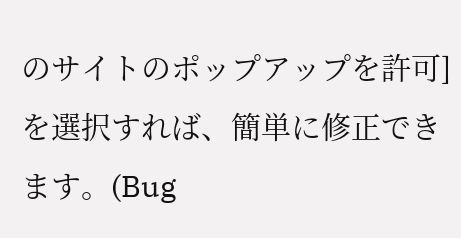のサイトのポップアップを許可] を選択すれば、簡単に修正できます。(Bug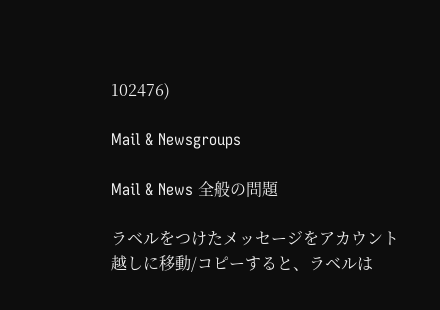102476)

Mail & Newsgroups

Mail & News 全般の問題

ラベルをつけたメッセージをアカウント越しに移動/コピーすると、ラベルは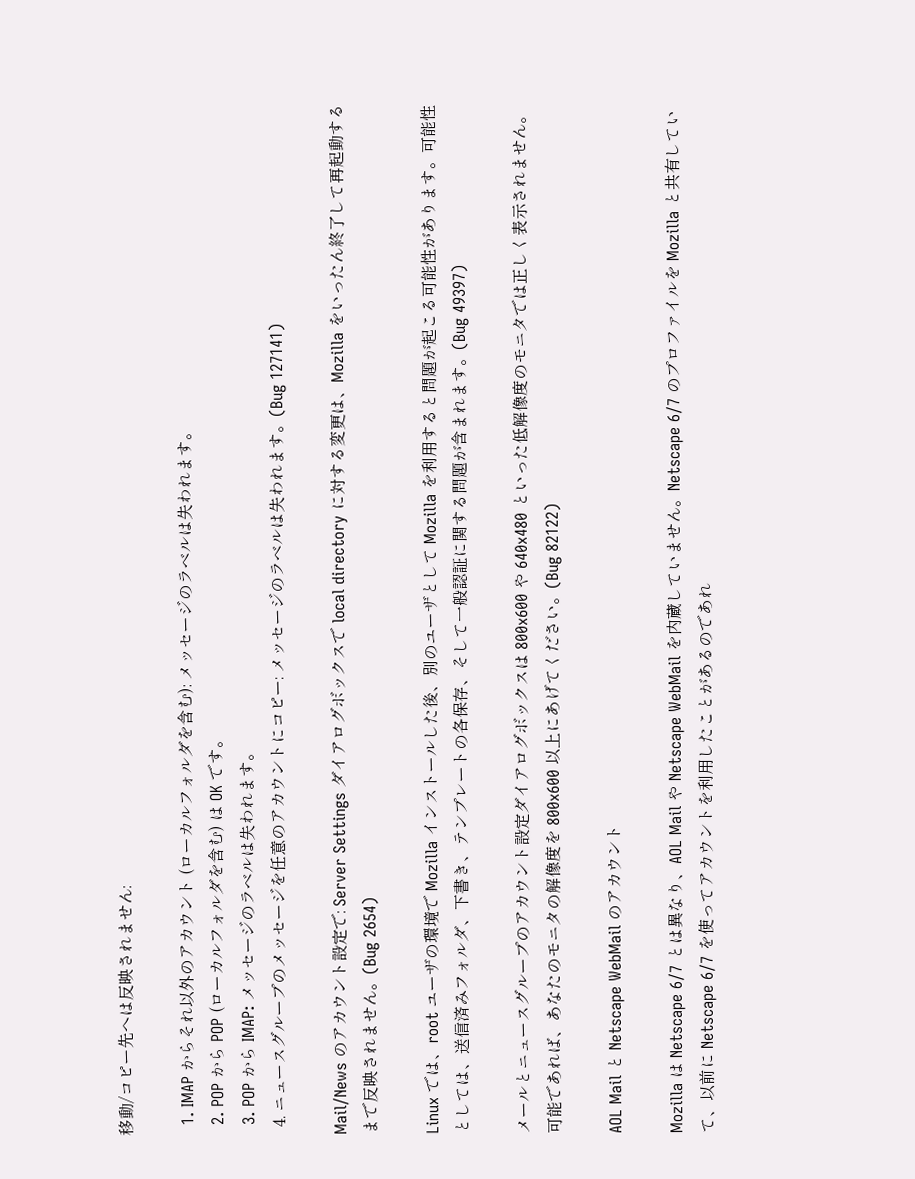移動/コピー先へは反映されません:

  1. IMAP からそれ以外のアカウント (ローカルフォルダを含む): メッセージのラベルは失われます。
  2. POP から POP (ローカルフォルダを含む) は OK です。
  3. POP から IMAP: メッセージのラベルは失われます。
  4. ニュースグループのメッセージを任意のアカウントにコピー: メッセージのラベルは失われます。(Bug 127141)

Mail/News のアカウント設定で: Server Settings ダイアログボックスで local directory に対する変更は、Mozilla をいったん終了して再起動するまで反映されません。(Bug 2654)

Linux では、root ユーザの環境で Mozilla インストールした後、別のユーザとして Mozilla を利用すると問題が起こる可能性があります。可能性としては、送信済みフォルダ、下書き、テンプレートの各保存、そして一般認証に関する問題が含まれます。(Bug 49397)

メールとニュースグループのアカウント設定ダイアログボックスは 800x600 や 640x480 といった低解像度のモニタでは正しく表示されません。可能であれば、あなたのモニタの解像度を 800x600 以上にあげてください。(Bug 82122)

AOL Mail と Netscape WebMail のアカウント

Mozilla は Netscape 6/7 とは異なり、AOL Mail や Netscape WebMail を内蔵していません。Netscape 6/7 のプロファイルを Mozilla と共有していて、以前に Netscape 6/7 を使ってアカウントを利用したことがあるのであれ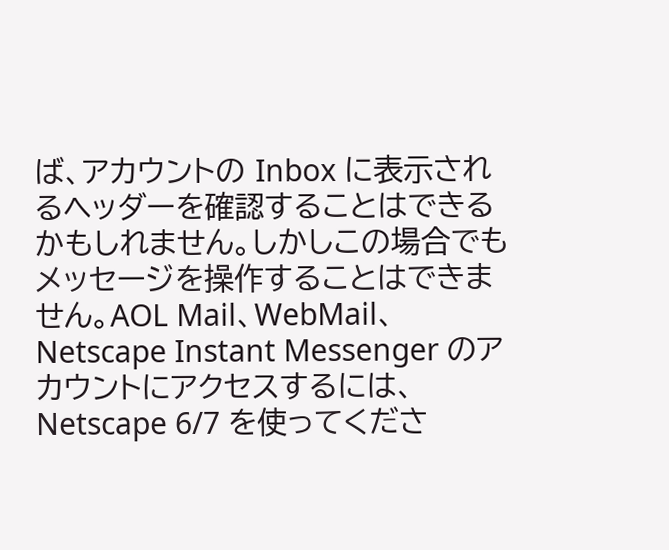ば、アカウントの Inbox に表示されるヘッダーを確認することはできるかもしれません。しかしこの場合でもメッセージを操作することはできません。AOL Mail、WebMail、Netscape Instant Messenger のアカウントにアクセスするには、Netscape 6/7 を使ってくださ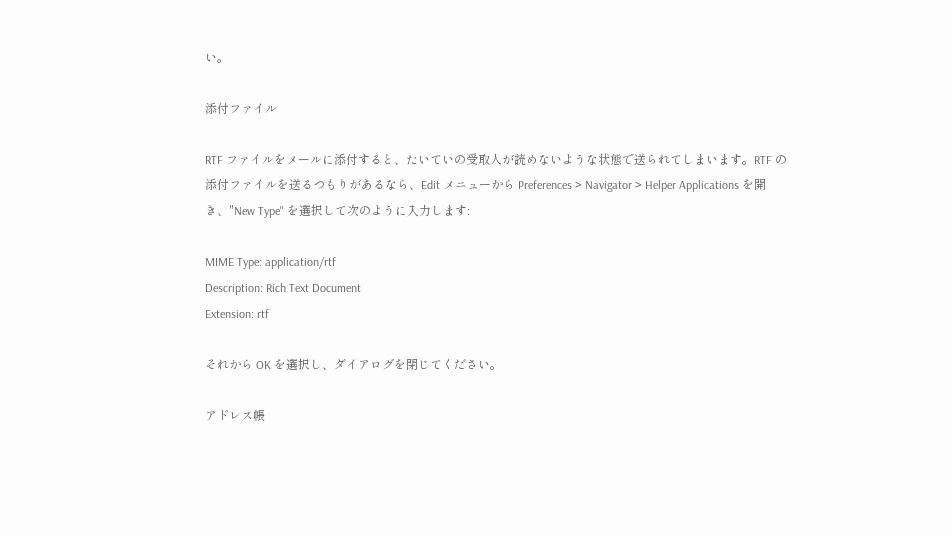い。

添付ファイル

RTF ファイルをメールに添付すると、たいていの受取人が読めないような状態で送られてしまいます。RTF の添付ファイルを送るつもりがあるなら、Edit メニューから Preferences > Navigator > Helper Applications を開き、"New Type" を選択して次のように入力します:

MIME Type: application/rtf
Description: Rich Text Document
Extension: rtf

それから OK を選択し、ダイアログを閉じてください。

アドレス帳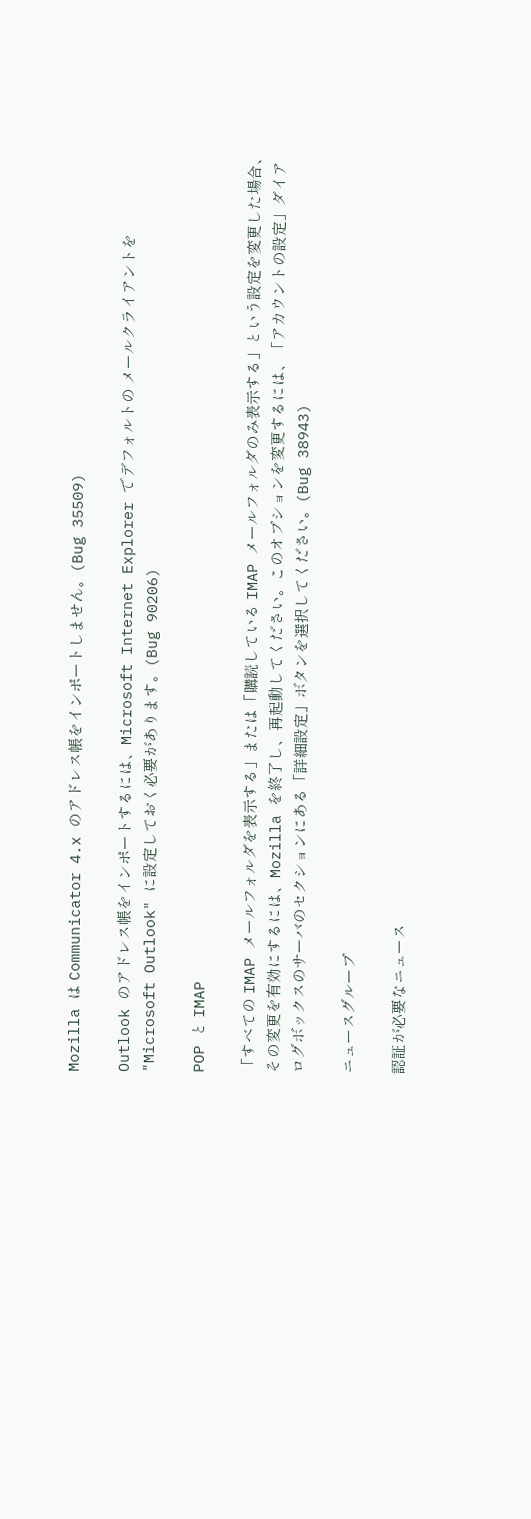Mozilla は Communicator 4.x のアドレス帳をインポートしません。(Bug 35509)

Outlook のアドレス帳をインポートするには、Microsoft Internet Explorer でデフォルトの メールクライアントを "Microsoft Outlook" に設定しておく必要があります。(Bug 90206)

POP と IMAP

「すべての IMAP メールフォルダを表示する」または「購読している IMAP メールフォルダのみ表示する」という設定を変更した場合、その変更を有効にするには、Mozilla を終了し、再起動してください。このオプションを変更するには、「アカウントの設定」ダイアログボックスのサーバのセクションにある「詳細設定」ボタンを選択してください。(Bug 38943)

ニュースグループ

認証が必要なニュース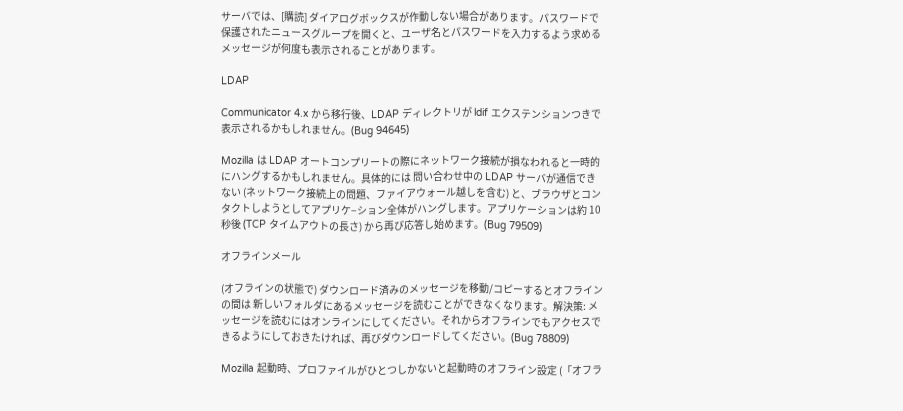サーバでは、[購読] ダイアログボックスが作動しない場合があります。パスワードで保護されたニュースグループを開くと、ユーザ名とパスワードを入力するよう求めるメッセージが何度も表示されることがあります。

LDAP

Communicator 4.x から移行後、LDAP ディレクトリが ldif エクステンションつきで表示されるかもしれません。(Bug 94645)

Mozilla は LDAP オートコンプリートの際にネットワーク接続が損なわれると一時的にハングするかもしれません。具体的には 問い合わせ中の LDAP サーバが通信できない (ネットワーク接続上の問題、ファイアウォール越しを含む) と、ブラウザとコンタクトしようとしてアプリケ−ション全体がハングします。アプリケーションは約 10 秒後 (TCP タイムアウトの長さ) から再び応答し始めます。(Bug 79509)

オフラインメール

(オフラインの状態で) ダウンロード済みのメッセージを移動/コピーするとオフラインの間は 新しいフォルダにあるメッセージを読むことができなくなります。解決策: メッセージを読むにはオンラインにしてください。それからオフラインでもアクセスできるようにしておきたければ、再びダウンロードしてください。(Bug 78809)

Mozilla 起動時、プロファイルがひとつしかないと起動時のオフライン設定 (「オフラ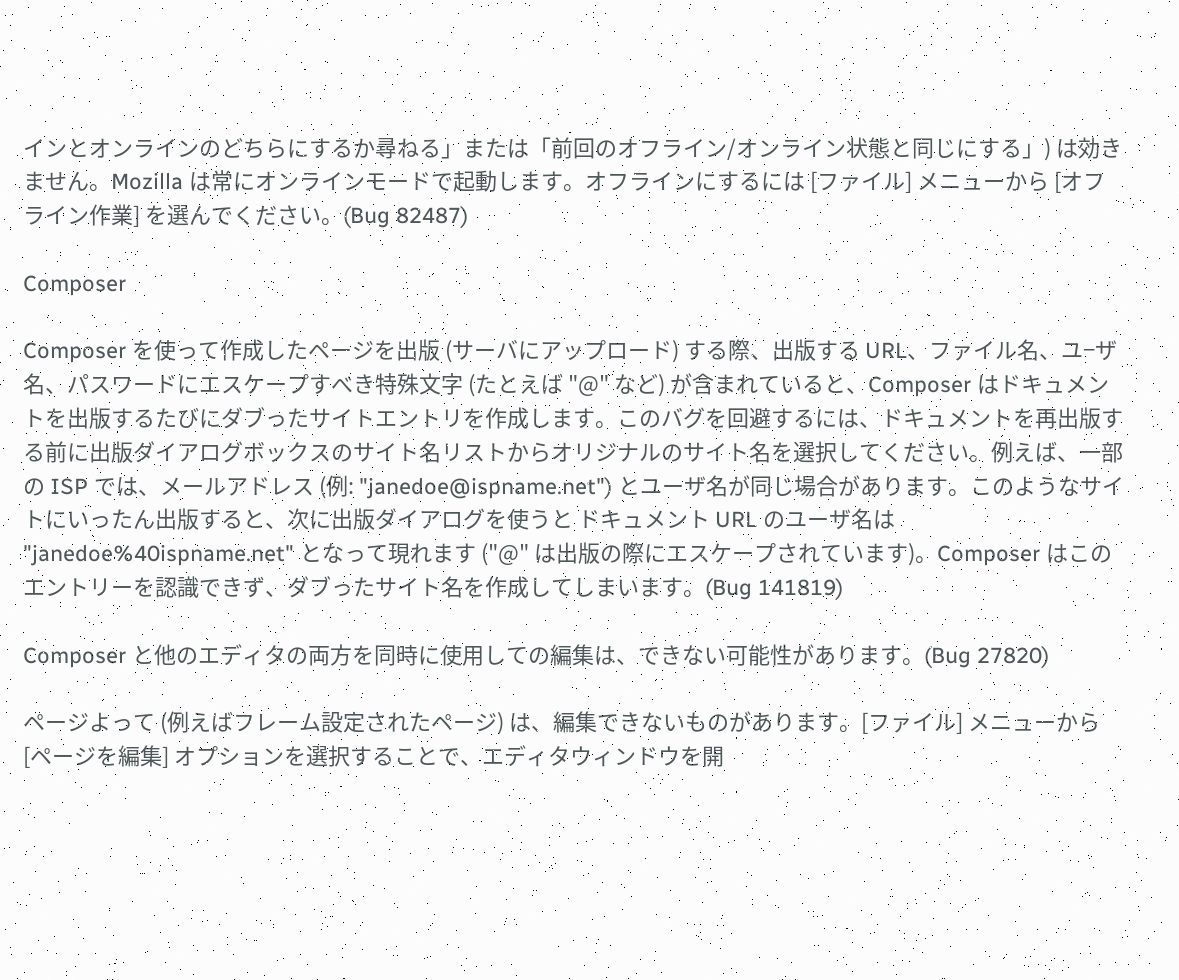インとオンラインのどちらにするか尋ねる」または「前回のオフライン/オンライン状態と同じにする」) は効きません。Mozilla は常にオンラインモードで起動します。オフラインにするには [ファイル] メニューから [オフライン作業] を選んでください。(Bug 82487)

Composer

Composer を使って作成したページを出版 (サーバにアップロード) する際、出版する URL、ファイル名、ユ−ザ名、パスワードにエスケープすべき特殊文字 (たとえば "@" など) が含まれていると、Composer はドキュメントを出版するたびにダブったサイトエントリを作成します。このバグを回避するには、ドキュメントを再出版する前に出版ダイアログボックスのサイト名リストからオリジナルのサイト名を選択してください。例えば、一部の ISP では、メールアドレス (例: "janedoe@ispname.net") とユーザ名が同じ場合があります。このようなサイトにいったん出版すると、次に出版ダイアログを使うと ドキュメント URL のユーザ名は "janedoe%40ispname.net" となって現れます ("@" は出版の際にエスケープされています)。Composer はこのエントリーを認識できず、ダブったサイト名を作成してしまいます。(Bug 141819)

Composer と他のエディタの両方を同時に使用しての編集は、できない可能性があります。(Bug 27820)

ページよって (例えばフレーム設定されたページ) は、編集できないものがあります。[ファイル] メニューから [ページを編集] オプションを選択することで、エディタウィンドウを開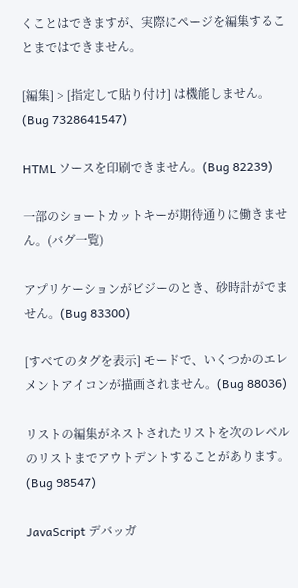くことはできますが、実際にページを編集することまではできません。

[編集] > [指定して貼り付け] は機能しません。(Bug 7328641547)

HTML ソースを印刷できません。(Bug 82239)

一部のショートカットキーが期待通りに働きません。(バグ一覧)

アプリケーションがビジーのとき、砂時計がでません。(Bug 83300)

[すべてのタグを表示] モードで、いくつかのエレメントアイコンが描画されません。(Bug 88036)

リストの編集がネストされたリストを次のレベルのリストまでアウトデントすることがあります。(Bug 98547)

JavaScript デバッガ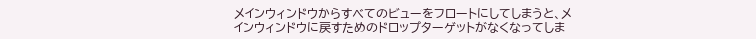メインウィンドウからすべてのビューをフロートにしてしまうと、メインウィンドウに戻すためのドロップターゲットがなくなってしま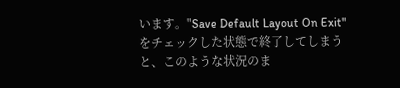います。"Save Default Layout On Exit" をチェックした状態で終了してしまうと、このような状況のま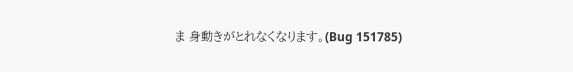ま 身動きがとれなくなります。(Bug 151785)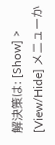解決策は: [Show] > [View/Hide] メニューか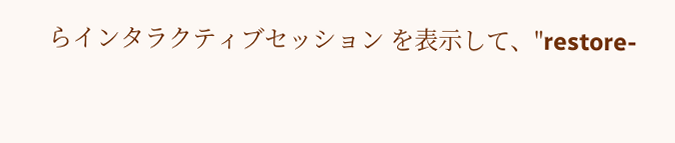らインタラクティブセッション を表示して、"restore-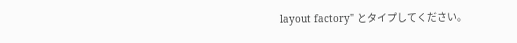layout factory" とタイプしてください。